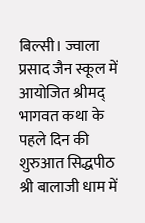बिल्सी। ज्वाला प्रसाद जैन स्कूल में आयोजित श्रीमद् भागवत कथा के पहले दिन की शुरुआत सिद्धपीठ श्री बालाजी धाम में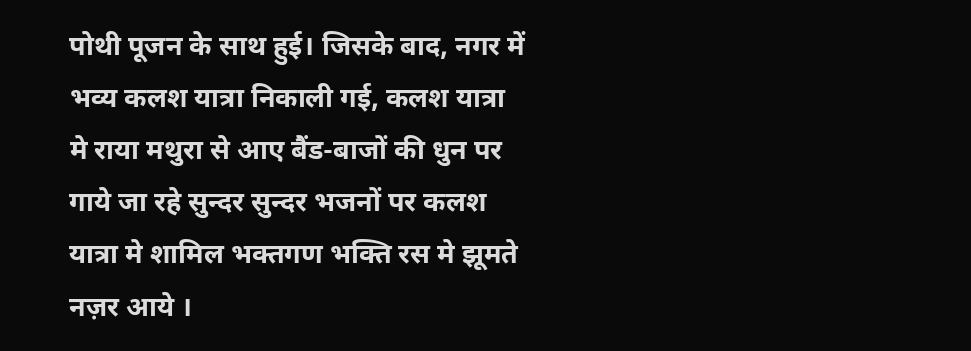पोथी पूजन के साथ हुई। जिसके बाद, नगर में भव्य कलश यात्रा निकाली गई, कलश यात्रा मे राया मथुरा से आए बैंड-बाजों की धुन पर गाये जा रहे सुन्दर सुन्दर भजनों पर कलश यात्रा मे शामिल भक्तगण भक्ति रस मे झूमते नज़र आये ।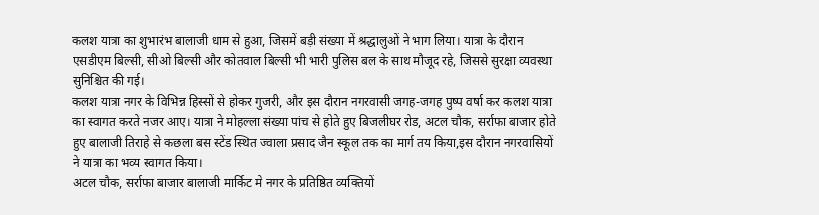कलश यात्रा का शुभारंभ बालाजी धाम से हुआ, जिसमें बड़ी संख्या में श्रद्धालुओं ने भाग लिया। यात्रा के दौरान एसडीएम बिल्सी, सीओ बिल्सी और कोतवाल बिल्सी भी भारी पुलिस बल के साथ मौजूद रहे, जिससे सुरक्षा व्यवस्था सुनिश्चित की गई।
कलश यात्रा नगर के विभिन्न हिस्सों से होकर गुजरी, और इस दौरान नगरवासी जगह-जगह पुष्प वर्षा कर कलश यात्रा का स्वागत करते नजर आए। यात्रा ने मोहल्ला संख्या पांच से होते हुए बिजलीघर रोड, अटल चौक, सर्राफा बाजार होते हुए बालाजी तिराहे से कछला बस स्टेंड स्थित ज्वाला प्रसाद जैन स्कूल तक का मार्ग तय किया,इस दौरान नगरवासियों ने यात्रा का भव्य स्वागत किया।
अटल चौक, सर्राफा बाजार बालाजी मार्किट मे नगर के प्रतिष्ठित व्यक्तियों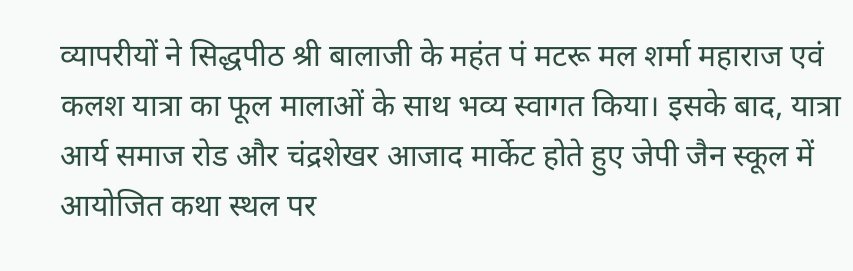व्यापरीयों ने सिद्धपीठ श्री बालाजी के महंत पं मटरू मल शर्मा महाराज एवं कलश यात्रा का फूल मालाओं के साथ भव्य स्वागत किया। इसके बाद, यात्रा आर्य समाज रोड और चंद्रशेखर आजाद मार्केट होते हुए जेपी जैन स्कूल में आयोजित कथा स्थल पर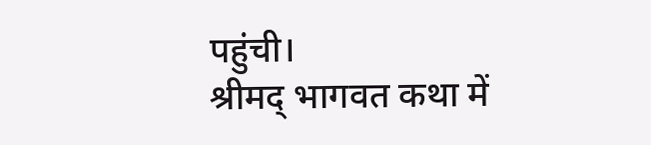पहुंची।
श्रीमद् भागवत कथा में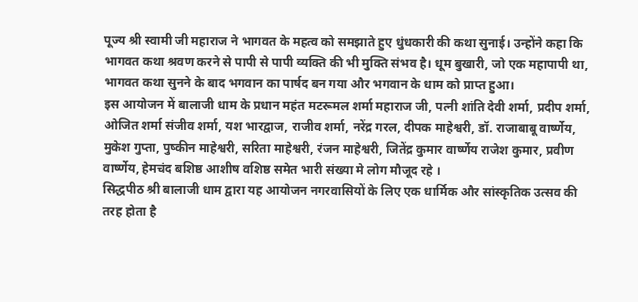पूज्य श्री स्वामी जी महाराज ने भागवत के महत्व को समझाते हुए धुंधकारी की कथा सुनाई। उन्होंने कहा कि भागवत कथा श्रवण करने से पापी से पापी व्यक्ति की भी मुक्ति संभव है। धूम बुखारी, जो एक महापापी था, भागवत कथा सुनने के बाद भगवान का पार्षद बन गया और भगवान के धाम को प्राप्त हुआ।
इस आयोजन में बालाजी धाम के प्रधान महंत मटरूमल शर्मा महाराज जी, पत्नी शांति देवी शर्मा, प्रदीप शर्मा, ओजित शर्मा संजीव शर्मा, यश भारद्वाज, राजीव शर्मा, नरेंद्र गरल, दीपक माहेश्वरी, डॉ. राजाबाबू वार्ष्णेय, मुकेश गुप्ता, पुष्कीन माहेश्वरी, सरिता माहेश्वरी, रंजन माहेश्वरी, जितेंद्र कुमार वार्ष्णेय राजेश कुमार, प्रवीण वार्ष्णेय, हेमचंद बशिष्ठ आशीष वशिष्ठ समेत भारी संख्या मे लोग मौजूद रहे ।
सिद्धपीठ श्री बालाजी धाम द्वारा यह आयोजन नगरवासियों के लिए एक धार्मिक और सांस्कृतिक उत्सव की तरह होता है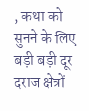, कथा को सुनने के लिए बड़ी बड़ी दूर दराज क्षेत्रों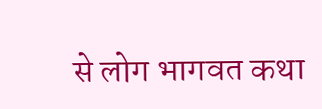से लोग भागवत कथा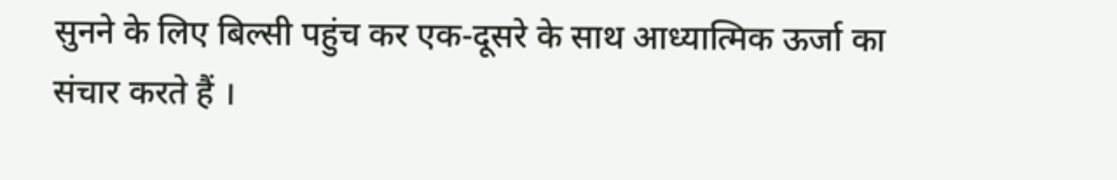सुनने के लिए बिल्सी पहुंच कर एक-दूसरे के साथ आध्यात्मिक ऊर्जा का संचार करते हैं ।